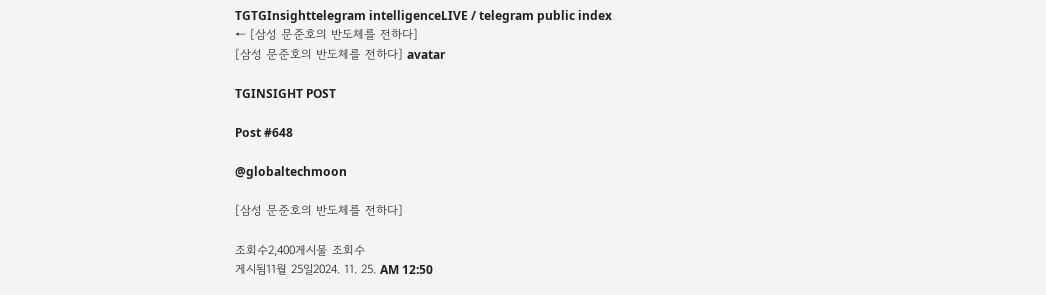TGTGInsighttelegram intelligenceLIVE / telegram public index
← [삼성 문준호의 반도체를 전하다]
[삼성 문준호의 반도체를 전하다] avatar

TGINSIGHT POST

Post #648

@globaltechmoon

[삼성 문준호의 반도체를 전하다]

조회수2,400게시물 조회수
게시됨11월 25일2024. 11. 25. AM 12:50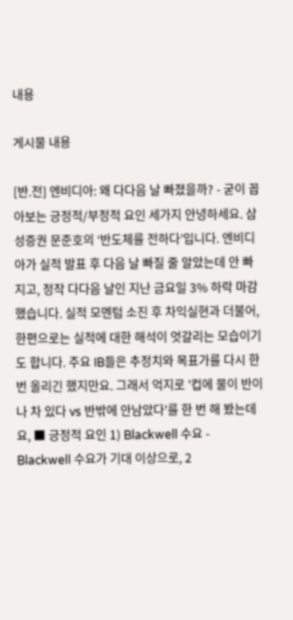내용

게시물 내용

[반.전] 엔비디아: 왜 다다음 날 빠졌을까? - 굳이 꼽아보는 긍정적/부정적 요인 세가지 안녕하세요. 삼성증권 문준호의 ‘반도체를 전하다’입니다. 엔비디아가 실적 발표 후 다음 날 빠질 줄 알았는데 안 빠지고, 정작 다다음 날인 지난 금요일 3% 하락 마감했습니다. 실적 모멘텀 소진 후 차익실현과 더불어, 한편으로는 실적에 대한 해석이 엇갈리는 모습이기도 합니다. 주요 IB들은 추정치와 목표가를 다시 한 번 올리긴 했지만요. 그래서 억지로 '컵에 물이 반이나 차 있다 vs 반밖에 안남았다'를 한 번 해 봤는데요, ■ 긍정적 요인 1) Blackwell 수요 - Blackwell 수요가 기대 이상으로, 2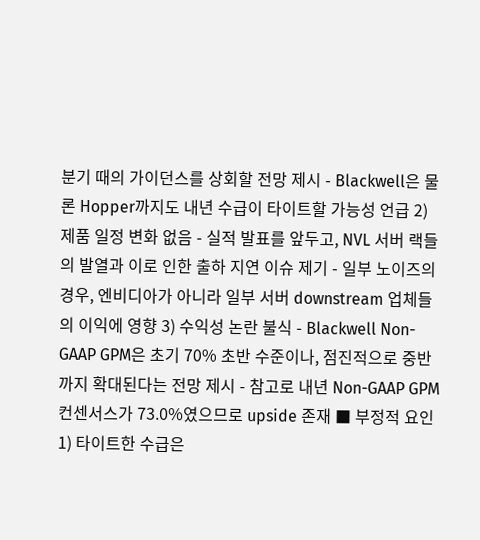분기 때의 가이던스를 상회할 전망 제시 - Blackwell은 물론 Hopper까지도 내년 수급이 타이트할 가능성 언급 2) 제품 일정 변화 없음 - 실적 발표를 앞두고, NVL 서버 랙들의 발열과 이로 인한 출하 지연 이슈 제기 - 일부 노이즈의 경우, 엔비디아가 아니라 일부 서버 downstream 업체들의 이익에 영향 3) 수익성 논란 불식 - Blackwell Non-GAAP GPM은 초기 70% 초반 수준이나, 점진적으로 중반까지 확대된다는 전망 제시 - 참고로 내년 Non-GAAP GPM 컨센서스가 73.0%였으므로 upside 존재 ■ 부정적 요인 1) 타이트한 수급은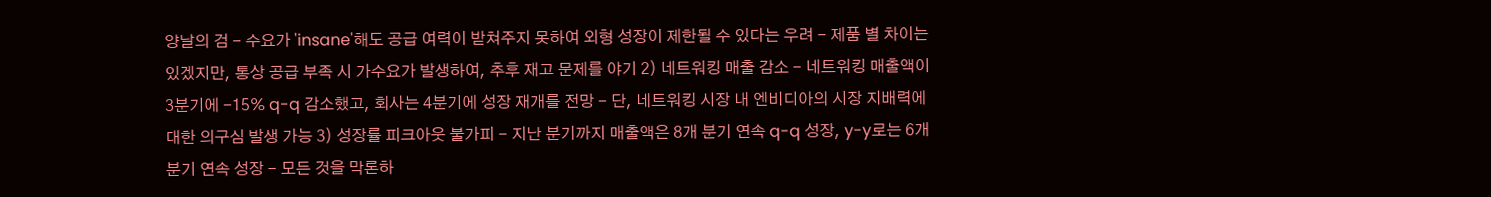양날의 검 - 수요가 'insane'해도 공급 여력이 받쳐주지 못하여 외형 성장이 제한될 수 있다는 우려 - 제품 별 차이는 있겠지만, 통상 공급 부족 시 가수요가 발생하여, 추후 재고 문제를 야기 2) 네트워킹 매출 감소 - 네트워킹 매출액이 3분기에 -15% q-q 감소했고, 회사는 4분기에 성장 재개를 전망 - 단, 네트워킹 시장 내 엔비디아의 시장 지배력에 대한 의구심 발생 가능 3) 성장률 피크아웃 불가피 - 지난 분기까지 매출액은 8개 분기 연속 q-q 성장, y-y로는 6개 분기 연속 성장 - 모든 것을 막론하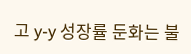고 y-y 성장률 둔화는 불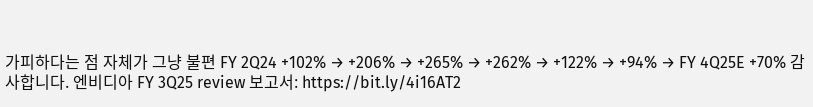가피하다는 점 자체가 그냥 불편 FY 2Q24 +102% → +206% → +265% → +262% → +122% → +94% → FY 4Q25E +70% 감사합니다. 엔비디아 FY 3Q25 review 보고서: https://bit.ly/4i16AT2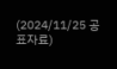(2024/11/25 공표자료)